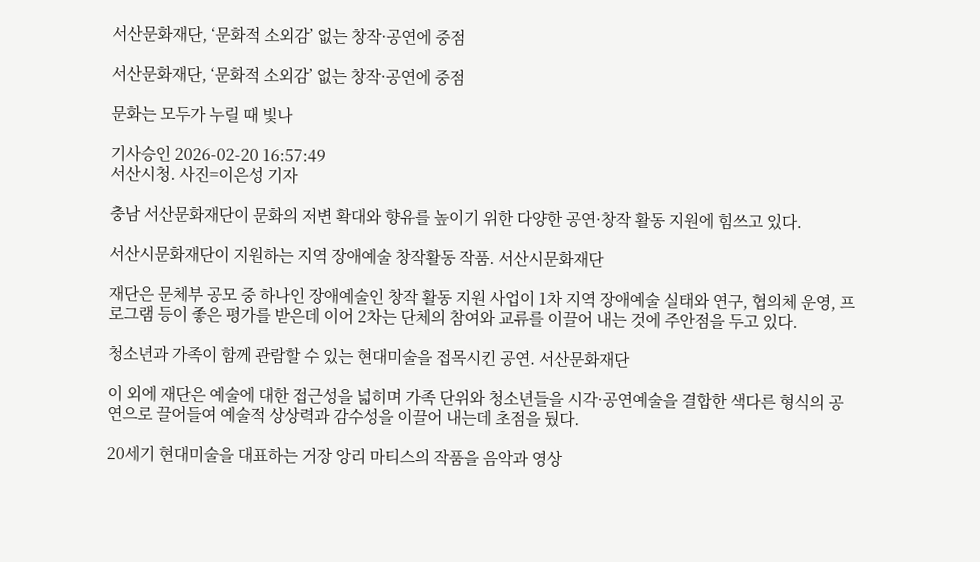서산문화재단, ‘문화적 소외감’ 없는 창작·공연에 중점

서산문화재단, ‘문화적 소외감’ 없는 창작·공연에 중점

문화는 모두가 누릴 때 빛나

기사승인 2026-02-20 16:57:49
서산시청. 사진=이은성 기자

충남 서산문화재단이 문화의 저변 확대와 향유를 높이기 위한 다양한 공연·창작 활동 지원에 힘쓰고 있다.

서산시문화재단이 지원하는 지역 장애예술 창작활동 작품. 서산시문화재단

재단은 문체부 공모 중 하나인 장애예술인 창작 활동 지원 사업이 1차 지역 장애예술 실태와 연구, 협의체 운영, 프로그램 등이 좋은 평가를 받은데 이어 2차는 단체의 참여와 교류를 이끌어 내는 것에 주안점을 두고 있다.

청소년과 가족이 함께 관람할 수 있는 현대미술을 접목시킨 공연. 서산문화재단

이 외에 재단은 예술에 대한 접근성을 넓히며 가족 단위와 청소년들을 시각·공연예술을 결합한 색다른 형식의 공연으로 끌어들여 예술적 상상력과 감수성을 이끌어 내는데 초점을 뒀다.

20세기 현대미술을 대표하는 거장 앙리 마티스의 작품을 음악과 영상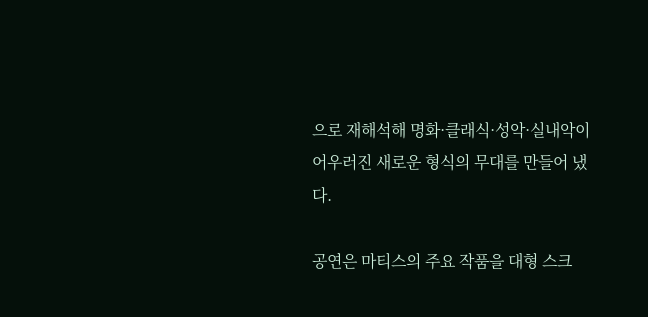으로 재해석해 명화·클래식·성악·실내악이 어우러진 새로운 형식의 무대를 만들어 냈다.

공연은 마티스의 주요 작품을 대형 스크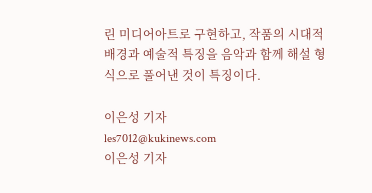린 미디어아트로 구현하고, 작품의 시대적 배경과 예술적 특징을 음악과 함께 해설 형식으로 풀어낸 것이 특징이다.

이은성 기자
les7012@kukinews.com
이은성 기자